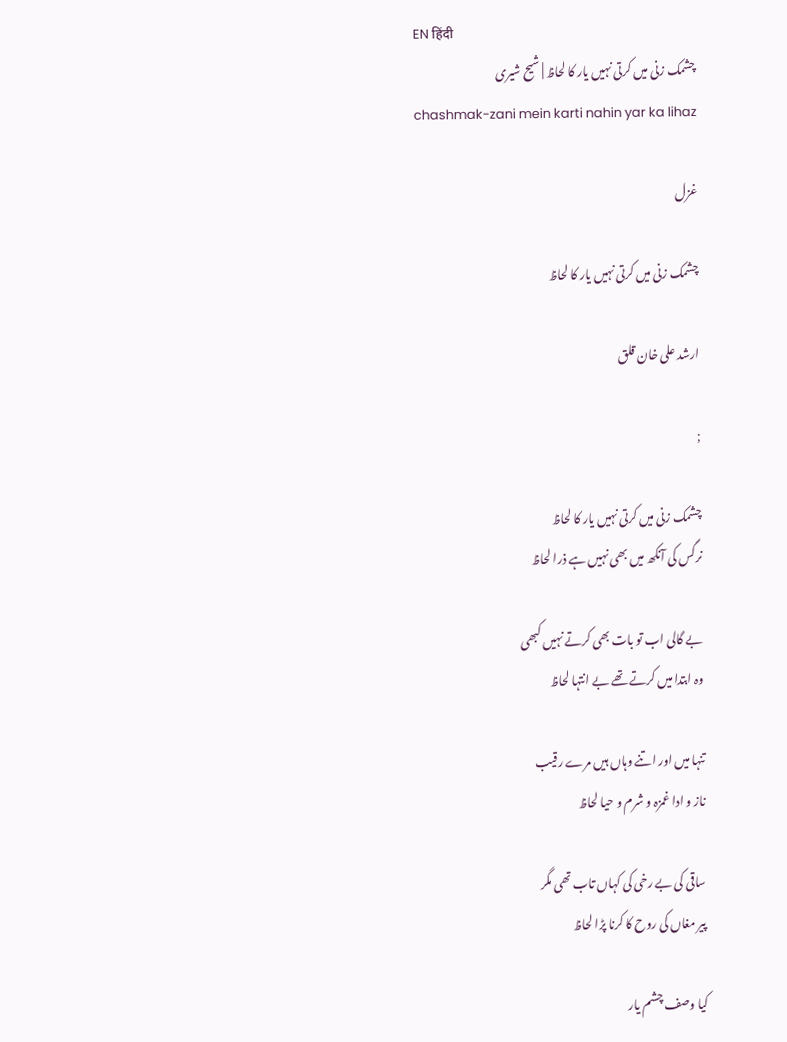EN हिंदी
چشمک زنی میں کرتی نہیں یار کا لحاظ | شیح شیری
chashmak-zani mein karti nahin yar ka lihaz

غزل

چشمک زنی میں کرتی نہیں یار کا لحاظ

ارشد علی خان قلق

;

چشمک زنی میں کرتی نہیں یار کا لحاظ
نرگس کی آنکھ میں بھی نہیں ہے ذرا لحاظ

بے گالی اب تو بات بھی کرتے نہیں کبھی
وہ ابتدا میں کرتے تھے بے انتہا لحاظ

تنہا میں اور اتنے وہاں ہیں مرے رقیب
ناز و ادا غمزہ و شرم و حیا لحاظ

ساقی کی بے رخی کی کہاں تاب تھی مگر
پیر مغاں کی روح کا کرنا پڑا لحاظ

کیا وصف چشم یار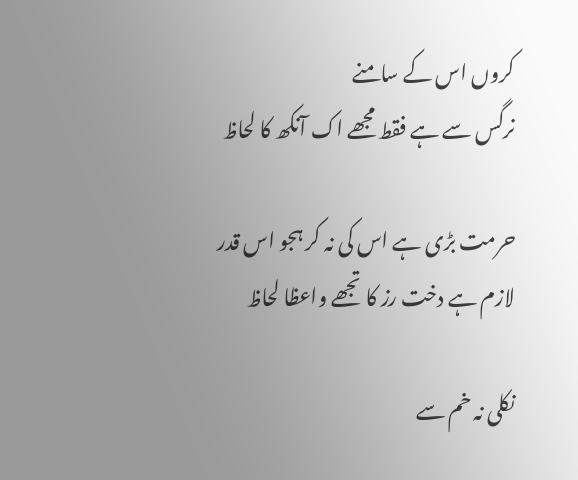کروں اس کے سامنے
نرگس سے ہے فقط مجھے اک آنکھ کا لحاظ

حرمت بڑی ہے اس کی نہ کر ہجو اس قدر
لازم ہے دخت رز کا تجھے واعظا لحاظ

نکلی نہ خم سے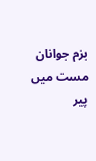بزم جوانان‌‌ مست میں
پیر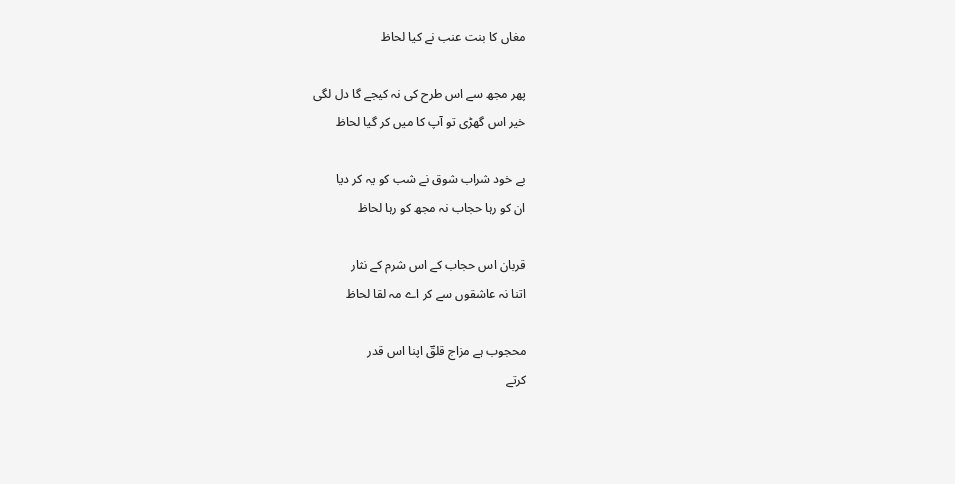مغاں کا بنت عنب نے کیا لحاظ

پھر مجھ سے اس طرح کی نہ کیجے گا دل لگی
خیر اس گھڑی تو آپ کا میں کر گیا لحاظ

بے خود شراب شوق نے شب کو یہ کر دیا
ان کو رہا حجاب نہ مجھ کو رہا لحاظ

قربان اس حجاب کے اس شرم کے نثار
اتنا نہ عاشقوں سے کر اے مہ لقا لحاظ

محجوب ہے مزاج قلقؔ اپنا اس قدر
کرتے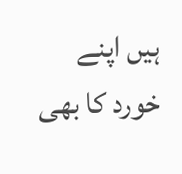ہیں اپنے خورد کا بھی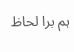ہم برا لحاظ